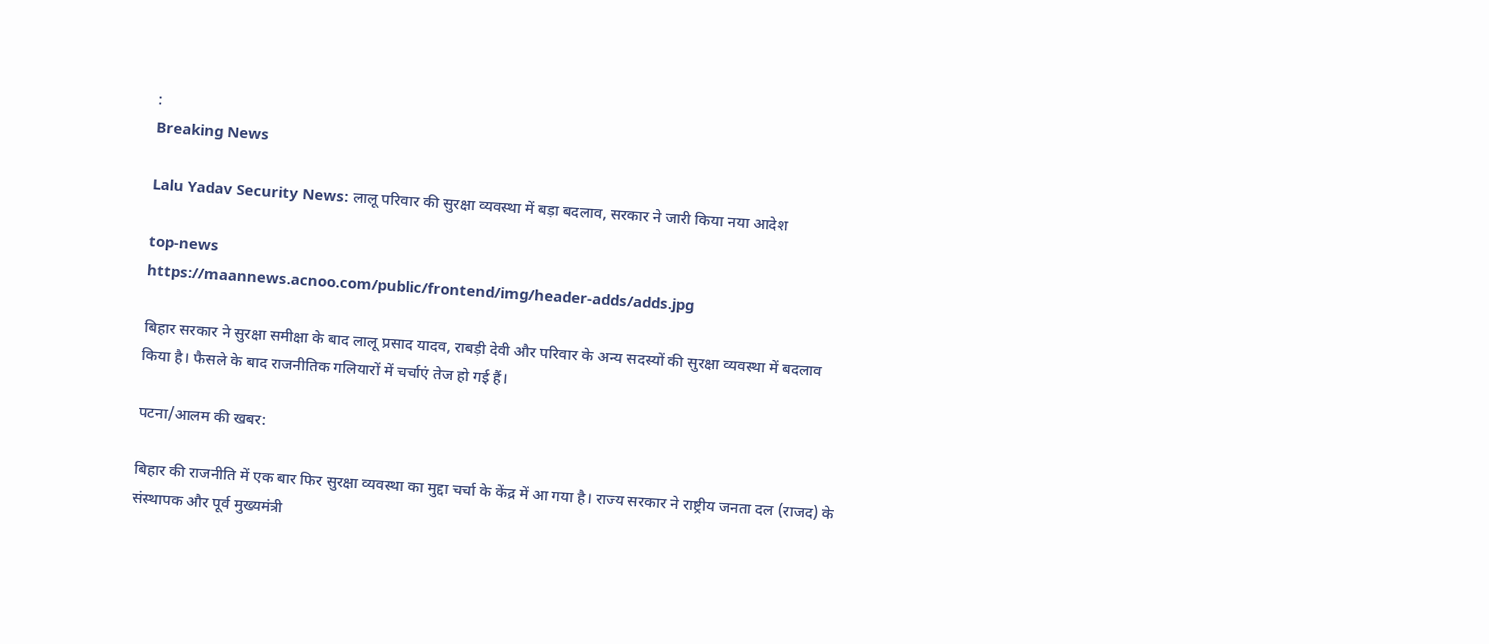:
Breaking News

Lalu Yadav Security News: लालू परिवार की सुरक्षा व्यवस्था में बड़ा बदलाव, सरकार ने जारी किया नया आदेश

top-news
https://maannews.acnoo.com/public/frontend/img/header-adds/adds.jpg

बिहार सरकार ने सुरक्षा समीक्षा के बाद लालू प्रसाद यादव, राबड़ी देवी और परिवार के अन्य सदस्यों की सुरक्षा व्यवस्था में बदलाव किया है। फैसले के बाद राजनीतिक गलियारों में चर्चाएं तेज हो गई हैं।

पटना/आलम की खबर:

बिहार की राजनीति में एक बार फिर सुरक्षा व्यवस्था का मुद्दा चर्चा के केंद्र में आ गया है। राज्य सरकार ने राष्ट्रीय जनता दल (राजद) के संस्थापक और पूर्व मुख्यमंत्री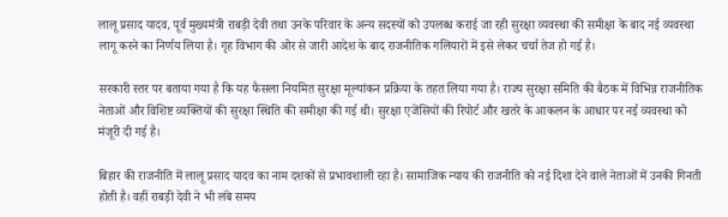लालू प्रसाद यादव, पूर्व मुख्यमंत्री राबड़ी देवी तथा उनके परिवार के अन्य सदस्यों को उपलब्ध कराई जा रही सुरक्षा व्यवस्था की समीक्षा के बाद नई व्यवस्था लागू करने का निर्णय लिया है। गृह विभाग की ओर से जारी आदेश के बाद राजनीतिक गलियारों में इसे लेकर चर्चा तेज हो गई है।

सरकारी स्तर पर बताया गया है कि यह फैसला नियमित सुरक्षा मूल्यांकन प्रक्रिया के तहत लिया गया है। राज्य सुरक्षा समिति की बैठक में विभिन्न राजनीतिक नेताओं और विशिष्ट व्यक्तियों की सुरक्षा स्थिति की समीक्षा की गई थी। सुरक्षा एजेंसियों की रिपोर्ट और खतरे के आकलन के आधार पर नई व्यवस्था को मंजूरी दी गई है।

बिहार की राजनीति में लालू प्रसाद यादव का नाम दशकों से प्रभावशाली रहा है। सामाजिक न्याय की राजनीति को नई दिशा देने वाले नेताओं में उनकी गिनती होती है। वहीं राबड़ी देवी ने भी लंबे समय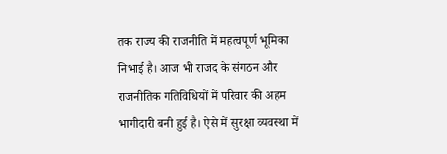तक राज्य की राजनीति में महत्वपूर्ण भूमिका निभाई है। आज भी राजद के संगठन और राजनीतिक गतिविधियों में परिवार की अहम भागीदारी बनी हुई है। ऐसे में सुरक्षा व्यवस्था में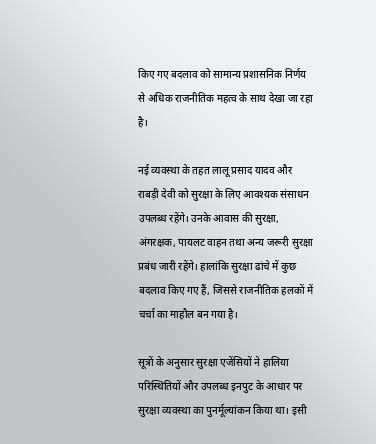किए गए बदलाव को सामान्य प्रशासनिक निर्णय से अधिक राजनीतिक महत्व के साथ देखा जा रहा है।

नई व्यवस्था के तहत लालू प्रसाद यादव और राबड़ी देवी को सुरक्षा के लिए आवश्यक संसाधन उपलब्ध रहेंगे। उनके आवास की सुरक्षा, अंगरक्षक, पायलट वाहन तथा अन्य जरूरी सुरक्षा प्रबंध जारी रहेंगे। हालांकि सुरक्षा ढांचे में कुछ बदलाव किए गए हैं, जिससे राजनीतिक हलकों में चर्चा का माहौल बन गया है।

सूत्रों के अनुसार सुरक्षा एजेंसियों ने हालिया परिस्थितियों और उपलब्ध इनपुट के आधार पर सुरक्षा व्यवस्था का पुनर्मूल्यांकन किया था। इसी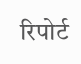रिपोर्ट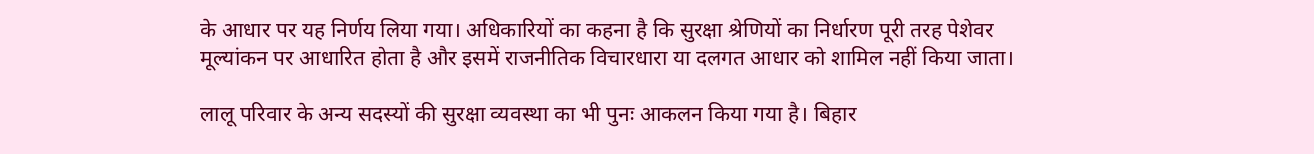के आधार पर यह निर्णय लिया गया। अधिकारियों का कहना है कि सुरक्षा श्रेणियों का निर्धारण पूरी तरह पेशेवर मूल्यांकन पर आधारित होता है और इसमें राजनीतिक विचारधारा या दलगत आधार को शामिल नहीं किया जाता।

लालू परिवार के अन्य सदस्यों की सुरक्षा व्यवस्था का भी पुनः आकलन किया गया है। बिहार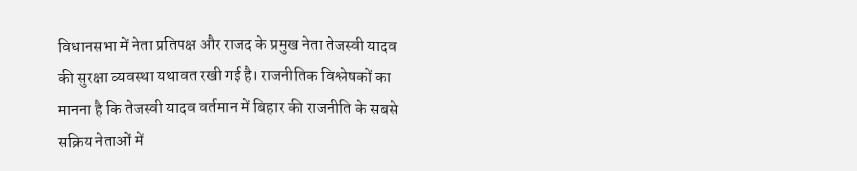विधानसभा में नेता प्रतिपक्ष और राजद के प्रमुख नेता तेजस्वी यादव की सुरक्षा व्यवस्था यथावत रखी गई है। राजनीतिक विश्लेषकों का मानना है कि तेजस्वी यादव वर्तमान में बिहार की राजनीति के सबसे सक्रिय नेताओं में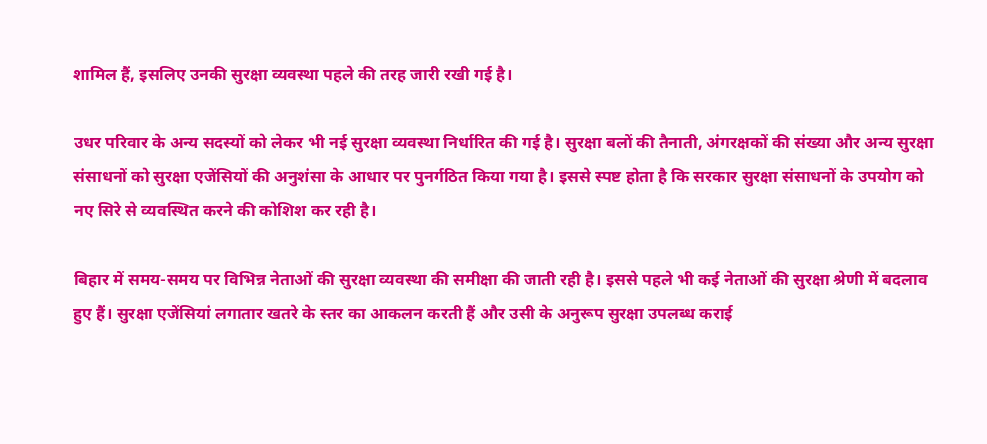शामिल हैं, इसलिए उनकी सुरक्षा व्यवस्था पहले की तरह जारी रखी गई है।

उधर परिवार के अन्य सदस्यों को लेकर भी नई सुरक्षा व्यवस्था निर्धारित की गई है। सुरक्षा बलों की तैनाती, अंगरक्षकों की संख्या और अन्य सुरक्षा संसाधनों को सुरक्षा एजेंसियों की अनुशंसा के आधार पर पुनर्गठित किया गया है। इससे स्पष्ट होता है कि सरकार सुरक्षा संसाधनों के उपयोग को नए सिरे से व्यवस्थित करने की कोशिश कर रही है।

बिहार में समय-समय पर विभिन्न नेताओं की सुरक्षा व्यवस्था की समीक्षा की जाती रही है। इससे पहले भी कई नेताओं की सुरक्षा श्रेणी में बदलाव हुए हैं। सुरक्षा एजेंसियां लगातार खतरे के स्तर का आकलन करती हैं और उसी के अनुरूप सुरक्षा उपलब्ध कराई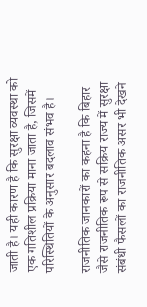जाती है। यही कारण है कि सुरक्षा व्यवस्था को एक गतिशील प्रक्रिया माना जाता है, जिसमें परिस्थितियों के अनुसार बदलाव संभव है।

राजनीतिक जानकारों का कहना है कि बिहार जैसे राजनीतिक रूप से सक्रिय राज्य में सुरक्षा संबंधी फैसलों का राजनीतिक असर भी देखने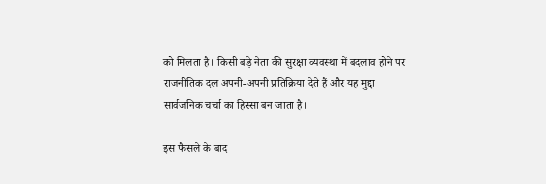को मिलता है। किसी बड़े नेता की सुरक्षा व्यवस्था में बदलाव होने पर राजनीतिक दल अपनी-अपनी प्रतिक्रिया देते हैं और यह मुद्दा सार्वजनिक चर्चा का हिस्सा बन जाता है।

इस फैसले के बाद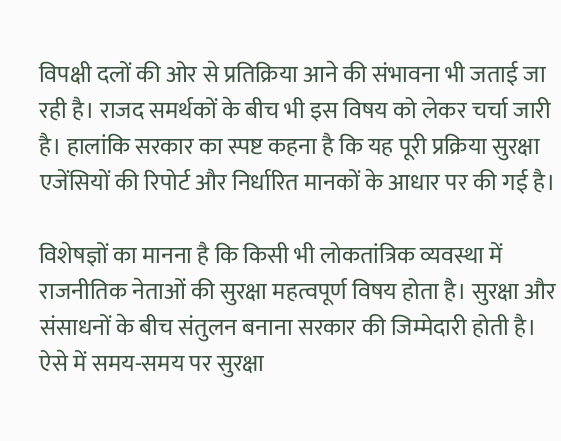विपक्षी दलों की ओर से प्रतिक्रिया आने की संभावना भी जताई जा रही है। राजद समर्थकों के बीच भी इस विषय को लेकर चर्चा जारी है। हालांकि सरकार का स्पष्ट कहना है कि यह पूरी प्रक्रिया सुरक्षा एजेंसियों की रिपोर्ट और निर्धारित मानकों के आधार पर की गई है।

विशेषज्ञों का मानना है कि किसी भी लोकतांत्रिक व्यवस्था में राजनीतिक नेताओं की सुरक्षा महत्वपूर्ण विषय होता है। सुरक्षा और संसाधनों के बीच संतुलन बनाना सरकार की जिम्मेदारी होती है। ऐसे में समय-समय पर सुरक्षा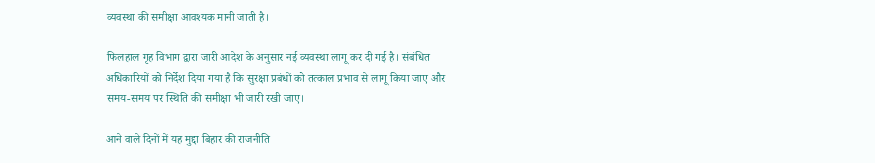व्यवस्था की समीक्षा आवश्यक मानी जाती है।

फिलहाल गृह विभाग द्वारा जारी आदेश के अनुसार नई व्यवस्था लागू कर दी गई है। संबंधित अधिकारियों को निर्देश दिया गया है कि सुरक्षा प्रबंधों को तत्काल प्रभाव से लागू किया जाए और समय-समय पर स्थिति की समीक्षा भी जारी रखी जाए।

आने वाले दिनों में यह मुद्दा बिहार की राजनीति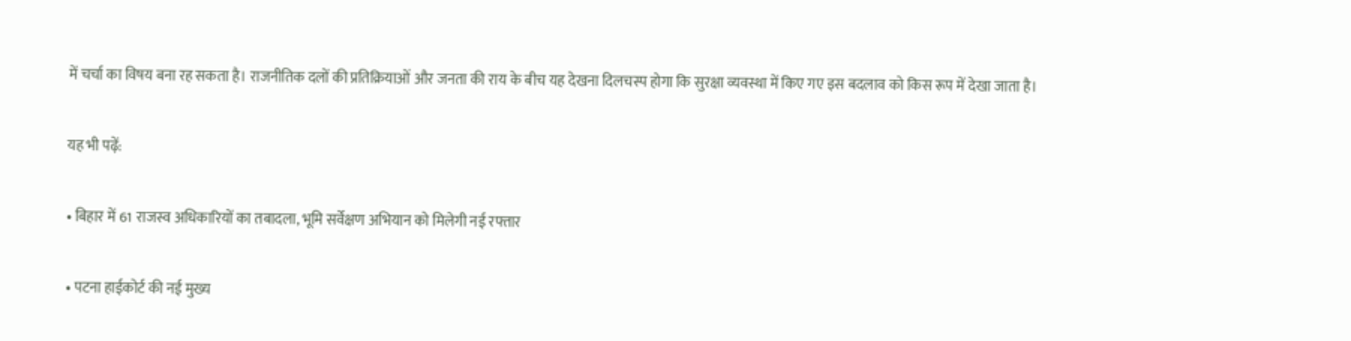में चर्चा का विषय बना रह सकता है। राजनीतिक दलों की प्रतिक्रियाओं और जनता की राय के बीच यह देखना दिलचस्प होगा कि सुरक्षा व्यवस्था में किए गए इस बदलाव को किस रूप में देखा जाता है।

यह भी पढ़ें:

• बिहार में 61 राजस्व अधिकारियों का तबादला, भूमि सर्वेक्षण अभियान को मिलेगी नई रफ्तार

• पटना हाईकोर्ट की नई मुख्य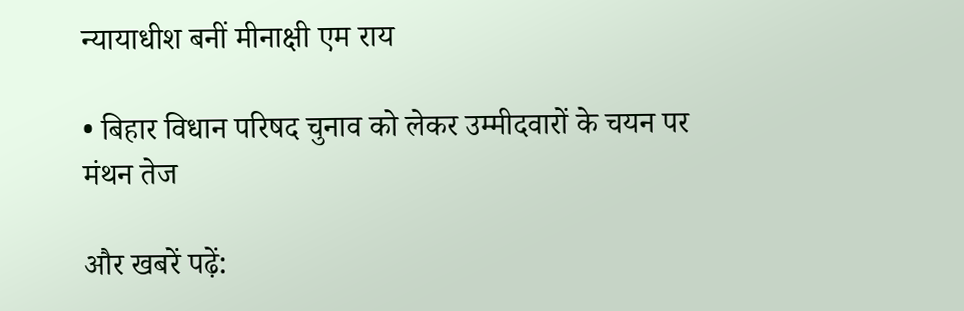न्यायाधीश बनीं मीनाक्षी एम राय

• बिहार विधान परिषद चुनाव को लेकर उम्मीदवारों के चयन पर मंथन तेज

और खबरें पढ़ें: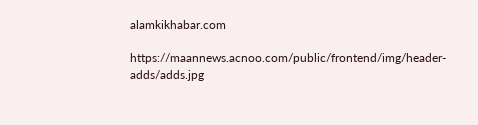alamkikhabar.com

https://maannews.acnoo.com/public/frontend/img/header-adds/adds.jpg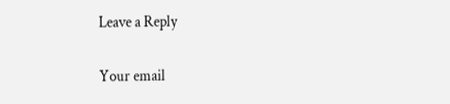Leave a Reply

Your email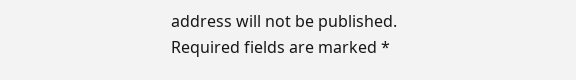address will not be published. Required fields are marked *